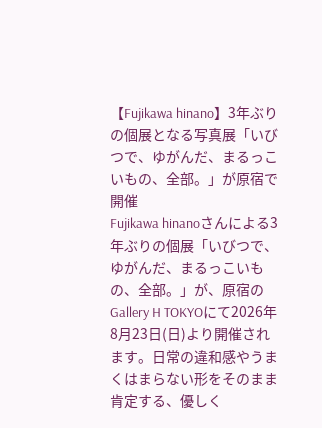【Fujikawa hinano】3年ぶりの個展となる写真展「いびつで、ゆがんだ、まるっこいもの、全部。」が原宿で開催
Fujikawa hinanoさんによる3年ぶりの個展「いびつで、ゆがんだ、まるっこいもの、全部。」が、原宿のGallery H TOKYOにて2026年8月23日(日)より開催されます。日常の違和感やうまくはまらない形をそのまま肯定する、優しく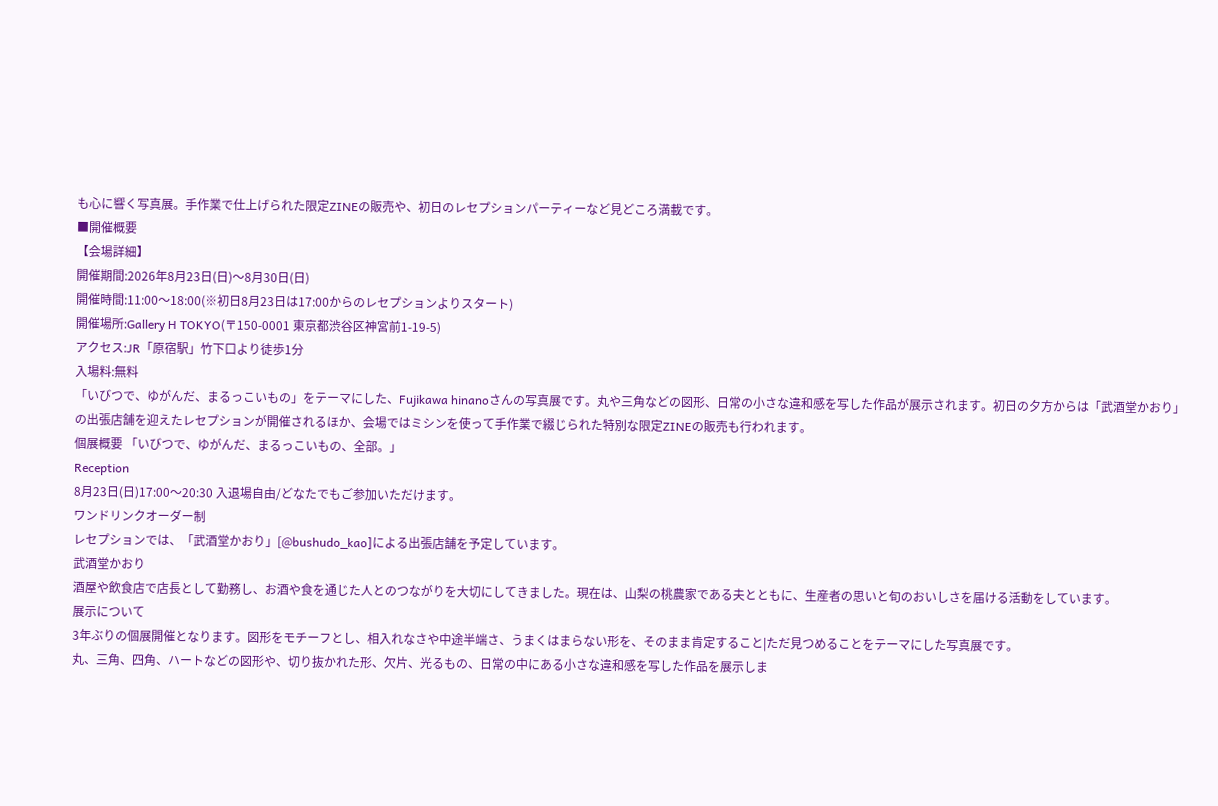も心に響く写真展。手作業で仕上げられた限定ZINEの販売や、初日のレセプションパーティーなど見どころ満載です。
■開催概要
【会場詳細】
開催期間:2026年8月23日(日)〜8月30日(日)
開催時間:11:00〜18:00(※初日8月23日は17:00からのレセプションよりスタート)
開催場所:Gallery H TOKYO(〒150-0001 東京都渋谷区神宮前1-19-5)
アクセス:JR「原宿駅」竹下口より徒歩1分
入場料:無料
「いびつで、ゆがんだ、まるっこいもの」をテーマにした、Fujikawa hinanoさんの写真展です。丸や三角などの図形、日常の小さな違和感を写した作品が展示されます。初日の夕方からは「武酒堂かおり」の出張店舗を迎えたレセプションが開催されるほか、会場ではミシンを使って手作業で綴じられた特別な限定ZINEの販売も行われます。
個展概要 「いびつで、ゆがんだ、まるっこいもの、全部。」
Reception
8月23日(日)17:00〜20:30 入退場自由/どなたでもご参加いただけます。
ワンドリンクオーダー制
レセプションでは、「武酒堂かおり」[@bushudo_kao]による出張店舗を予定しています。
武酒堂かおり
酒屋や飲食店で店長として勤務し、お酒や食を通じた人とのつながりを大切にしてきました。現在は、山梨の桃農家である夫とともに、生産者の思いと旬のおいしさを届ける活動をしています。
展示について
3年ぶりの個展開催となります。図形をモチーフとし、相入れなさや中途半端さ、うまくはまらない形を、そのまま肯定すること|ただ見つめることをテーマにした写真展です。
丸、三角、四角、ハートなどの図形や、切り抜かれた形、欠片、光るもの、日常の中にある小さな違和感を写した作品を展示しま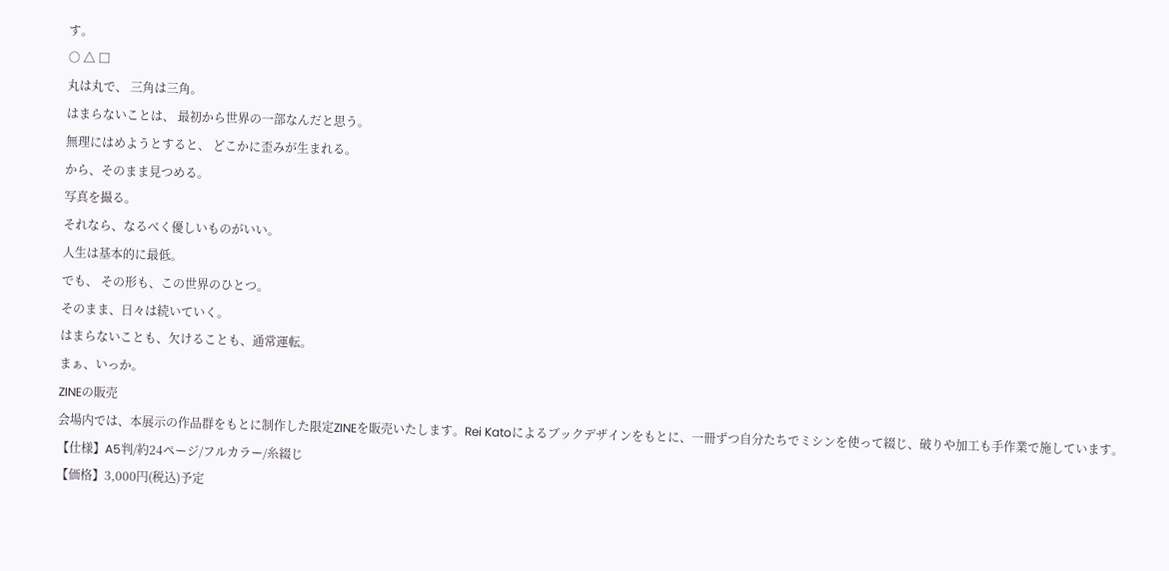す。
○ △ □
丸は丸で、 三角は三角。
はまらないことは、 最初から世界の一部なんだと思う。
無理にはめようとすると、 どこかに歪みが生まれる。
から、そのまま見つめる。
写真を撮る。
それなら、なるべく優しいものがいい。
人生は基本的に最低。
でも、 その形も、この世界のひとつ。
そのまま、日々は続いていく。
はまらないことも、欠けることも、通常運転。
まぁ、いっか。
ZINEの販売
会場内では、本展示の作品群をもとに制作した限定ZINEを販売いたします。Rei Katoによるブックデザインをもとに、一冊ずつ自分たちでミシンを使って綴じ、破りや加工も手作業で施しています。
【仕様】A5判/約24ページ/フルカラー/糸綴じ
【価格】3,000円(税込)予定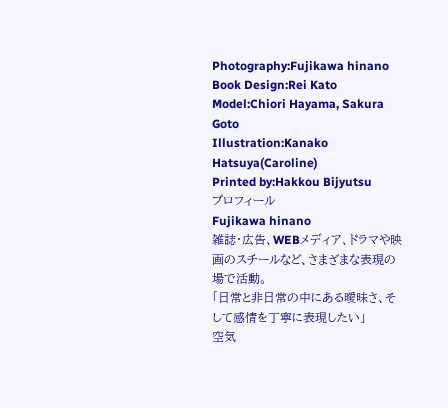Photography:Fujikawa hinano
Book Design:Rei Kato
Model:Chiori Hayama, Sakura Goto
Illustration:Kanako Hatsuya(Caroline)
Printed by:Hakkou Bijyutsu
プロフィール
Fujikawa hinano
雑誌・広告、WEBメディア、ドラマや映画のスチールなど、さまざまな表現の場で活動。
「日常と非日常の中にある曖昧さ、そして感情を丁寧に表現したい」
空気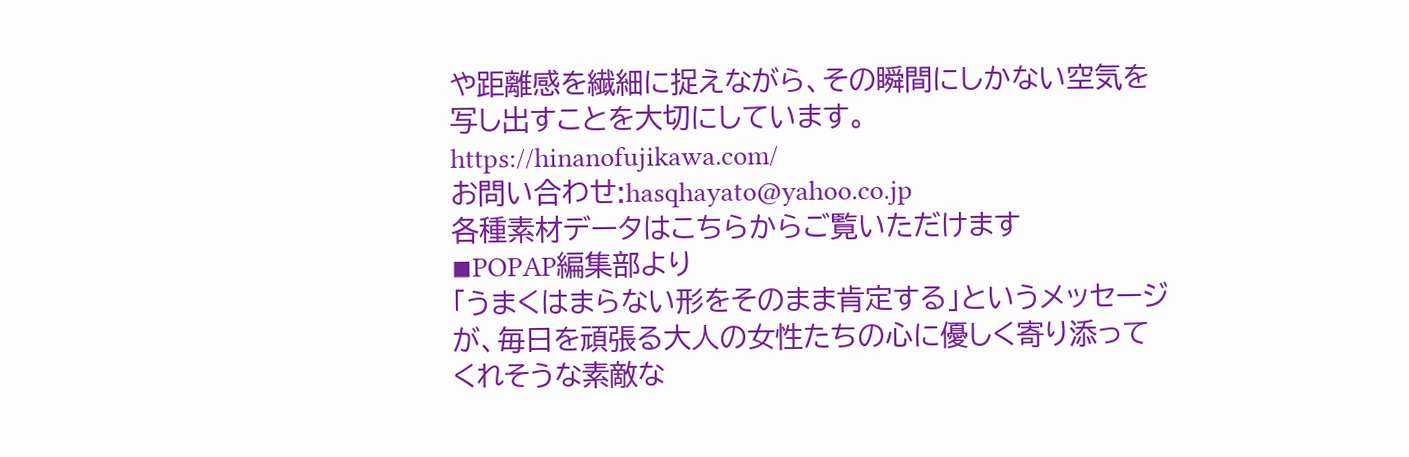や距離感を繊細に捉えながら、その瞬間にしかない空気を写し出すことを大切にしています。
https://hinanofujikawa.com/
お問い合わせ:hasqhayato@yahoo.co.jp
各種素材データはこちらからご覧いただけます
◾POPAP編集部より
「うまくはまらない形をそのまま肯定する」というメッセージが、毎日を頑張る大人の女性たちの心に優しく寄り添ってくれそうな素敵な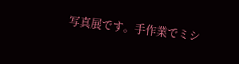写真展です。手作業でミシ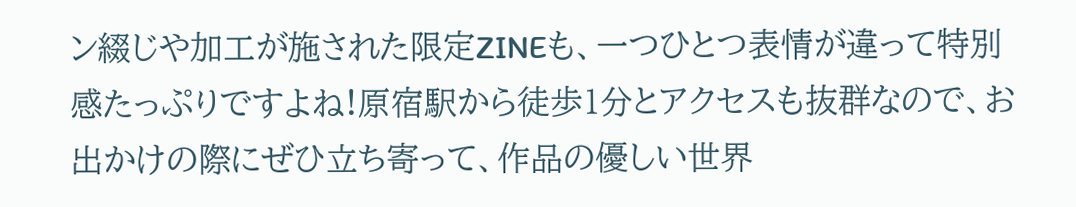ン綴じや加工が施された限定ZINEも、一つひとつ表情が違って特別感たっぷりですよね!原宿駅から徒歩1分とアクセスも抜群なので、お出かけの際にぜひ立ち寄って、作品の優しい世界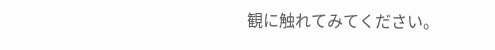観に触れてみてください。